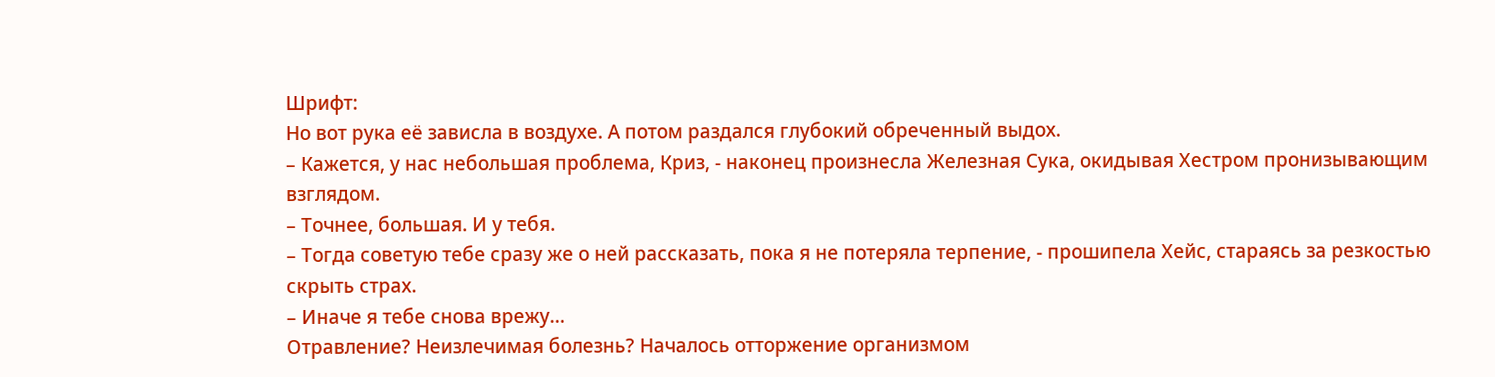Шрифт:
Но вот рука её зависла в воздухе. А потом раздался глубокий обреченный выдох.
– Кажется, у нас небольшая проблема, Криз, - наконец произнесла Железная Сука, окидывая Хестром пронизывающим взглядом.
– Точнее, большая. И у тебя.
– Тогда советую тебе сразу же о ней рассказать, пока я не потеряла терпение, - прошипела Хейс, стараясь за резкостью скрыть страх.
– Иначе я тебе снова врежу…
Отравление? Неизлечимая болезнь? Началось отторжение организмом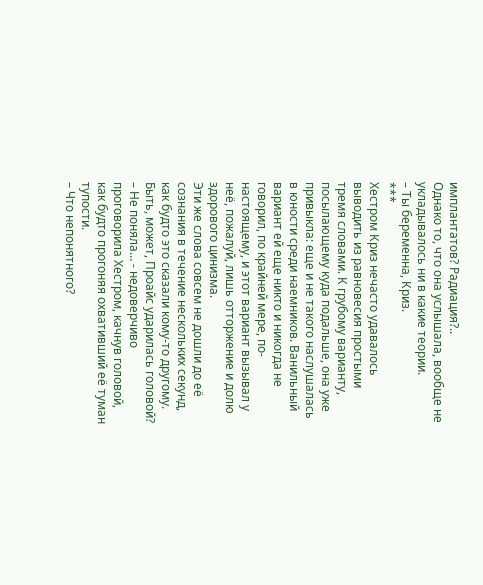имплантатов? Радиация?..
Однако то, что она услышала, вообще не укладывалось ни в какие теории.
– Ты беременна, Криз.
***
Хестром Криз нечасто удавалось выводить из равновесия простыми тремя словами. К грубому варианту, посылающему куда подальше, она уже привыкла: еще и не такого наслушалась в юности среди наемников. Ванильный вариант ей еще никто и никогда не говорил, по крайней мере, по-настоящему, и этот вариант вызывал у неё, пожалуй, лишь отторжение и долю здорового цинизма.
Эти же слова совсем не дошли до её сознания в течение нескольких секунд, как будто это сказали кому-то другому. Быть, может, Проайс ударилась головой?
– Не поняла… - недоверчиво проговорила Хестром, качнув головой, как будто прогоняя охвативший её туман тупости.
– Что непонятного?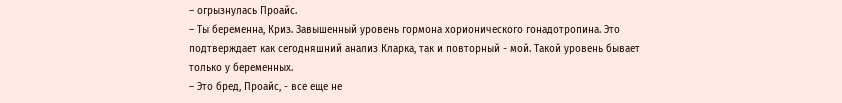– огрызнулась Проайс.
– Ты беременна, Криз. Завышенный уровень гормона хорионического гонадотропина. Это подтверждает как сегодняшний анализ Кларка, так и повторный - мой. Такой уровень бывает только у беременных.
– Это бред, Проайс, - все еще не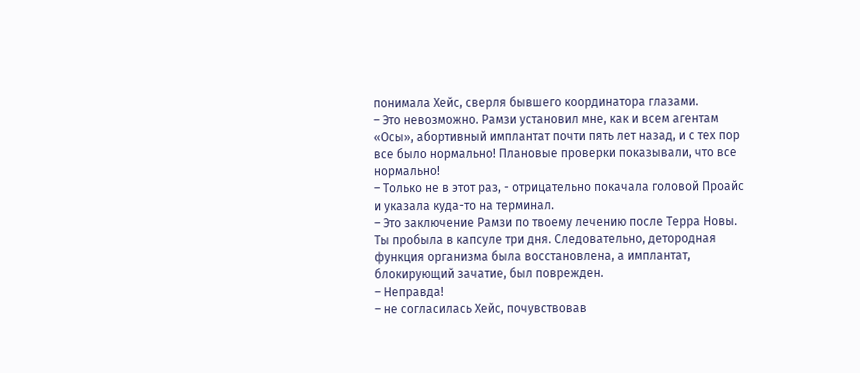понимала Хейс, сверля бывшего координатора глазами.
– Это невозможно. Рамзи установил мне, как и всем агентам «Осы», абортивный имплантат почти пять лет назад, и с тех пор все было нормально! Плановые проверки показывали, что все нормально!
– Только не в этот раз, - отрицательно покачала головой Проайс и указала куда-то на терминал.
– Это заключение Рамзи по твоему лечению после Терра Новы. Ты пробыла в капсуле три дня. Следовательно, детородная функция организма была восстановлена, а имплантат, блокирующий зачатие, был поврежден.
– Неправда!
– не согласилась Хейс, почувствовав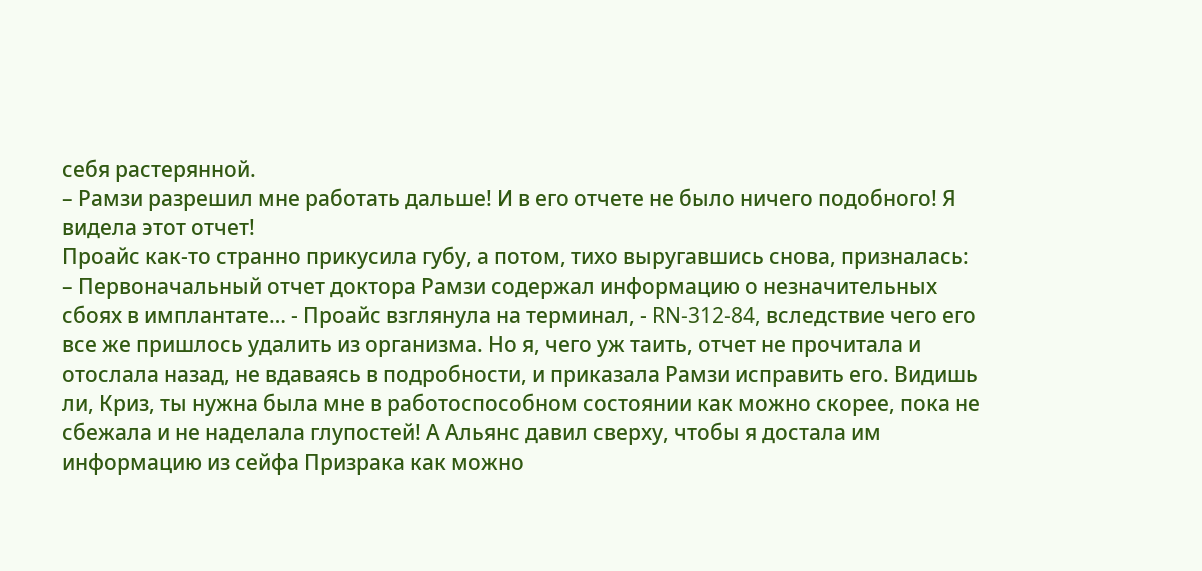себя растерянной.
– Рамзи разрешил мне работать дальше! И в его отчете не было ничего подобного! Я видела этот отчет!
Проайс как-то странно прикусила губу, а потом, тихо выругавшись снова, призналась:
– Первоначальный отчет доктора Рамзи содержал информацию о незначительных сбоях в имплантате… - Проайс взглянула на терминал, - RN-312-84, вследствие чего его все же пришлось удалить из организма. Но я, чего уж таить, отчет не прочитала и отослала назад, не вдаваясь в подробности, и приказала Рамзи исправить его. Видишь ли, Криз, ты нужна была мне в работоспособном состоянии как можно скорее, пока не сбежала и не наделала глупостей! А Альянс давил сверху, чтобы я достала им информацию из сейфа Призрака как можно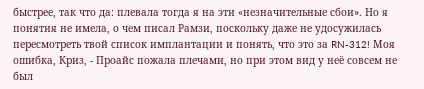быстрее, так что да: плевала тогда я на эти «незначительные сбои». Но я понятия не имела, о чем писал Рамзи, поскольку даже не удосужилась пересмотреть твой список имплантации и понять, что это за RN-312! Моя ошибка, Криз, - Проайс пожала плечами, но при этом вид у неё совсем не был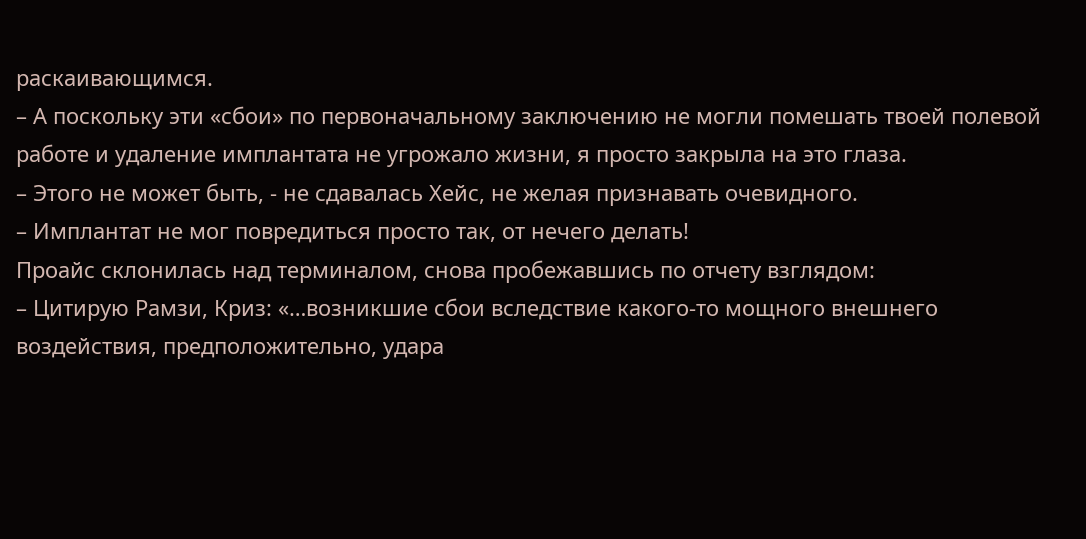раскаивающимся.
– А поскольку эти «сбои» по первоначальному заключению не могли помешать твоей полевой работе и удаление имплантата не угрожало жизни, я просто закрыла на это глаза.
– Этого не может быть, - не сдавалась Хейс, не желая признавать очевидного.
– Имплантат не мог повредиться просто так, от нечего делать!
Проайс склонилась над терминалом, снова пробежавшись по отчету взглядом:
– Цитирую Рамзи, Криз: «…возникшие сбои вследствие какого-то мощного внешнего воздействия, предположительно, удара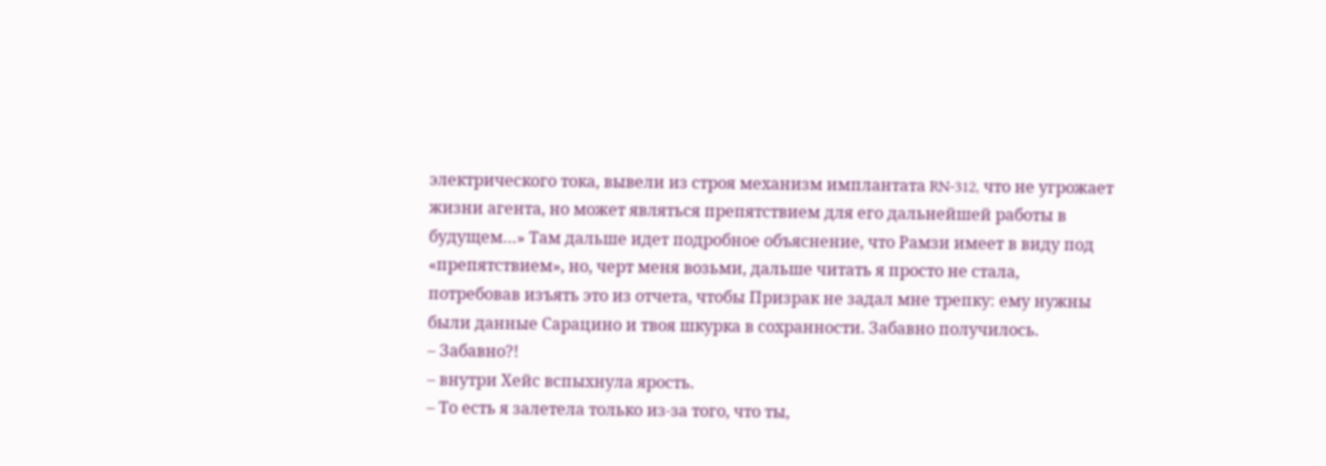электрического тока, вывели из строя механизм имплантата RN-312, что не угрожает жизни агента, но может являться препятствием для его дальнейшей работы в будущем…» Там дальше идет подробное объяснение, что Рамзи имеет в виду под «препятствием», но, черт меня возьми, дальше читать я просто не стала, потребовав изъять это из отчета, чтобы Призрак не задал мне трепку: ему нужны были данные Сарацино и твоя шкурка в сохранности. Забавно получилось.
– Забавно?!
– внутри Хейс вспыхнула ярость.
– То есть я залетела только из-за того, что ты,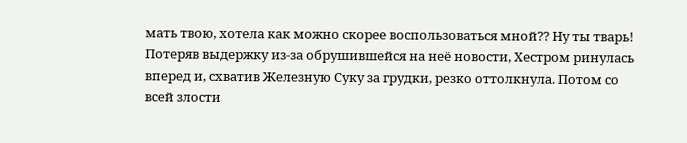мать твою, хотела как можно скорее воспользоваться мной?? Ну ты тварь!
Потеряв выдержку из-за обрушившейся на неё новости, Хестром ринулась вперед и, схватив Железную Суку за грудки, резко оттолкнула. Потом со всей злости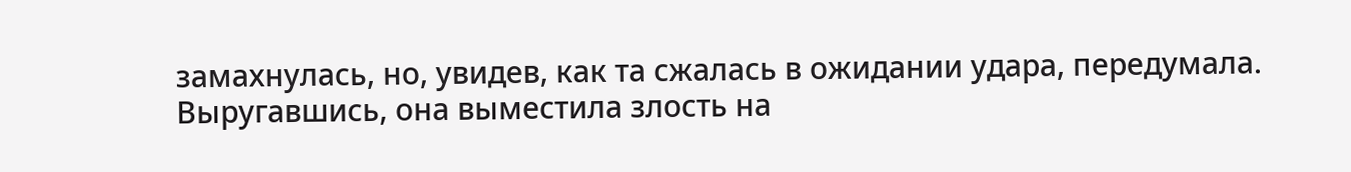замахнулась, но, увидев, как та сжалась в ожидании удара, передумала. Выругавшись, она выместила злость на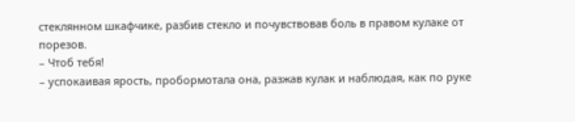стеклянном шкафчике, разбив стекло и почувствовав боль в правом кулаке от порезов.
– Чтоб тебя!
– успокаивая ярость, пробормотала она, разжав кулак и наблюдая, как по руке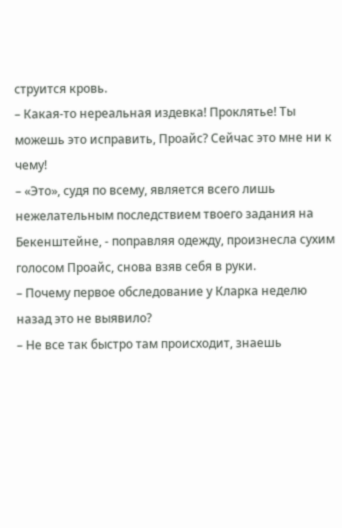струится кровь.
– Какая-то нереальная издевка! Проклятье! Ты можешь это исправить, Проайс? Сейчас это мне ни к чему!
– «Это», судя по всему, является всего лишь нежелательным последствием твоего задания на Бекенштейне, - поправляя одежду, произнесла сухим голосом Проайс, снова взяв себя в руки.
– Почему первое обследование у Кларка неделю назад это не выявило?
– Не все так быстро там происходит, знаешь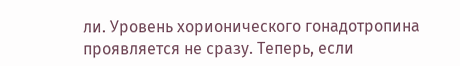ли. Уровень хорионического гонадотропина проявляется не сразу. Теперь, если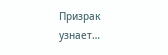Призрак узнает…